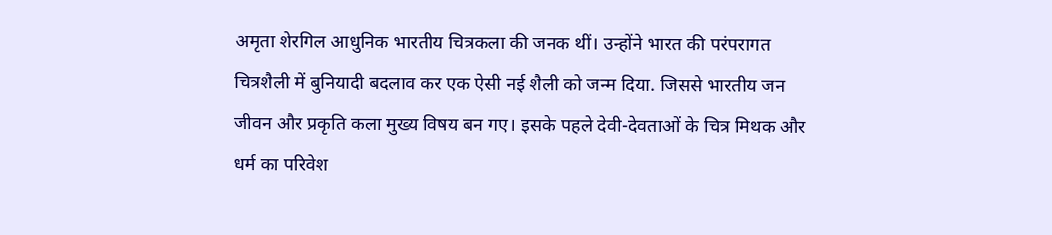अमृता शेरगिल आधुनिक भारतीय चित्रकला की जनक थीं। उन्होंने भारत की परंपरागत चित्रशैली में बुनियादी बदलाव कर एक ऐसी नई शैली को जन्म दिया. जिससे भारतीय जन जीवन और प्रकृति कला मुख्य विषय बन गए। इसके पहले देवी-देवताओं के चित्र मिथक और धर्म का परिवेश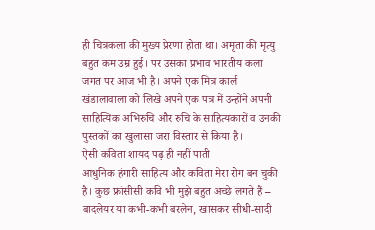ही चित्रकला की मुख्य प्रेरणा होता था। अमृता की मृत्यु बहुत कम उम्र हुई। पर उसका प्रभाव भारतीय कला जगत पर आज भी है। अपने एक मित्र कार्ल खंडालावाला को लिखे अपने एक पत्र में उन्होंने अपनी साहित्यिक अभिरुचि और रुचि के साहित्यकारों व उनकी पुस्तकों का खुलासा जरा विस्तार से किया है।
ऐसी कविता शायद पढ़ ही नहीं पाती
आधुनिक हंगारी साहित्य और कविता मेरा रोग बन चुकी है। कुछ फ्रांसीसी कवि भी मुझे बहुत अच्छे लगते हैं – बादलेयर या कभी-कभी बरलेन, खासकर सीधी-सादी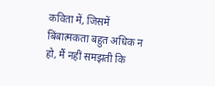कविता में, जिसमें बिंबात्मकता बहुत अधिक न हो, मैं नहीं समझती कि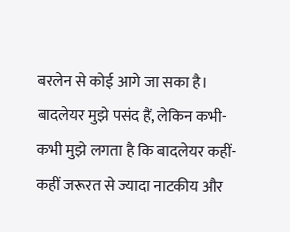बरलेन से कोई आगे जा सका है। बादलेयर मुझे पसंद हैं, लेकिन कभी-कभी मुझे लगता है कि बादलेयर कहीं-कहीं जरूरत से ज्यादा नाटकीय और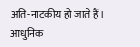अति-नाटकीय हो जाते हैं। आधुनिक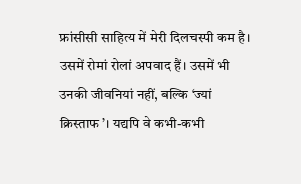फ्रांसीसी साहित्य में मेरी दिलचस्पी कम है। उसमें रोमां रोलां अपवाद हैं। उसमें भी उनकी जीवनियां नहीं, बल्कि ‘ज्यां क्रिस्ताफ’। यद्यपि वे कभी-कभी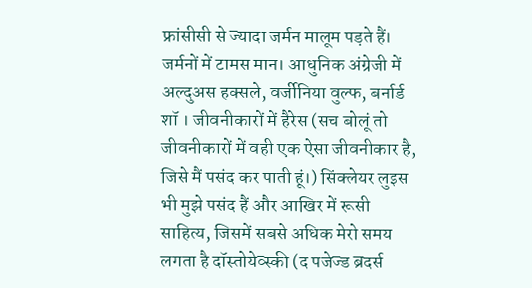फ्रांसीसी से ज्यादा जर्मन मालूम पड़ते हैं। जर्मनों में टामस मान। आधुनिक अंग्रेजी में अल्दुअस हक्सले, वर्जीनिया वुल्फ, बर्नार्ड शॉ । जीवनीकारों में हैरेस (सच बोलूं तो जीवनीकारों में वही एक ऐसा जीवनीकार है, जिसे मैं पसंद कर पाती हूं।) सिंक्लेयर लुइस भी मुझे पसंद हैं और आखिर में रूसी साहित्य, जिसमें सबसे अधिक मेरो समय लगता है दॉस्तोयेव्स्की (द पजेज्ड ब्रदर्स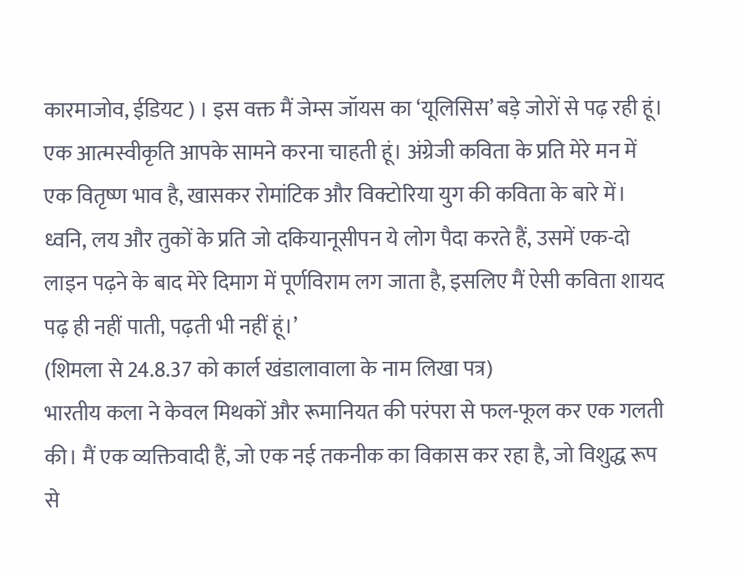कारमाजोव, ईडियट ) । इस वक्त मैं जेम्स जॉयस का ‘यूलिसिस’ बड़े जोरों से पढ़ रही हूं। एक आत्मस्वीकृति आपके सामने करना चाहती हूं। अंग्रेजी कविता के प्रति मेरे मन में एक वितृष्ण भाव है, खासकर रोमांटिक और विक्टोरिया युग की कविता के बारे में। ध्वनि, लय और तुकों के प्रति जो दकियानूसीपन ये लोग पैदा करते हैं, उसमें एक-दो लाइन पढ़ने के बाद मेरे दिमाग में पूर्णविराम लग जाता है, इसलिए मैं ऐसी कविता शायद पढ़ ही नहीं पाती, पढ़ती भी नहीं हूं।’
(शिमला से 24.8.37 को कार्ल खंडालावाला के नाम लिखा पत्र)
भारतीय कला ने केवल मिथकों और रूमानियत की परंपरा से फल-फूल कर एक गलती की। मैं एक व्यक्तिवादी हैं, जो एक नई तकनीक का विकास कर रहा है, जो विशुद्ध रूप से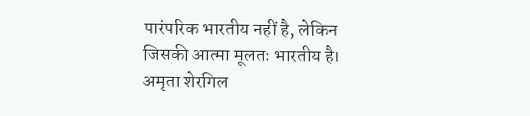पारंपरिक भारतीय नहीं है, लेकिन जिसकी आत्मा मूलतः भारतीय है।
अमृता शेरगिल